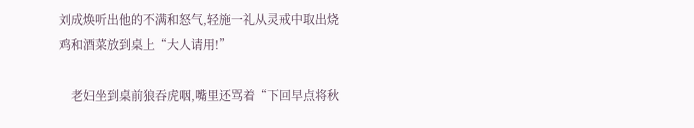刘成焕听出他的不满和怒气,轻施一礼从灵戒中取出烧鸡和酒菜放到桌上“大人请用!”

    老妇坐到桌前狼吞虎咽,嘴里还骂着“下回早点将秋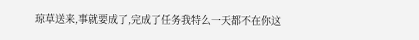琼草送来,事就要成了,完成了任务我特么一天都不在你这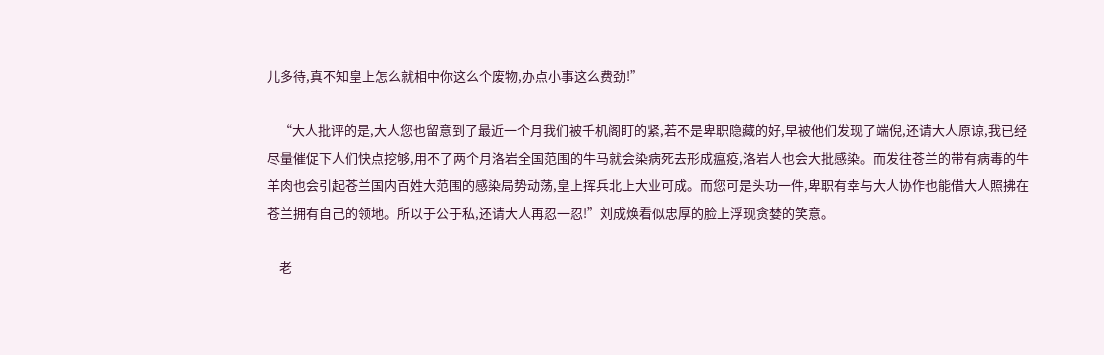儿多待,真不知皇上怎么就相中你这么个废物,办点小事这么费劲!”

    “大人批评的是,大人您也留意到了最近一个月我们被千机阁盯的紧,若不是卑职隐藏的好,早被他们发现了端倪,还请大人原谅,我已经尽量催促下人们快点挖够,用不了两个月洛岩全国范围的牛马就会染病死去形成瘟疫,洛岩人也会大批感染。而发往苍兰的带有病毒的牛羊肉也会引起苍兰国内百姓大范围的感染局势动荡,皇上挥兵北上大业可成。而您可是头功一件,卑职有幸与大人协作也能借大人照拂在苍兰拥有自己的领地。所以于公于私,还请大人再忍一忍!”刘成焕看似忠厚的脸上浮现贪婪的笑意。

    老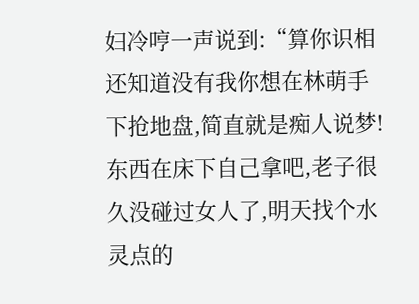妇冷哼一声说到:“算你识相还知道没有我你想在林萌手下抢地盘,简直就是痴人说梦!东西在床下自己拿吧,老子很久没碰过女人了,明天找个水灵点的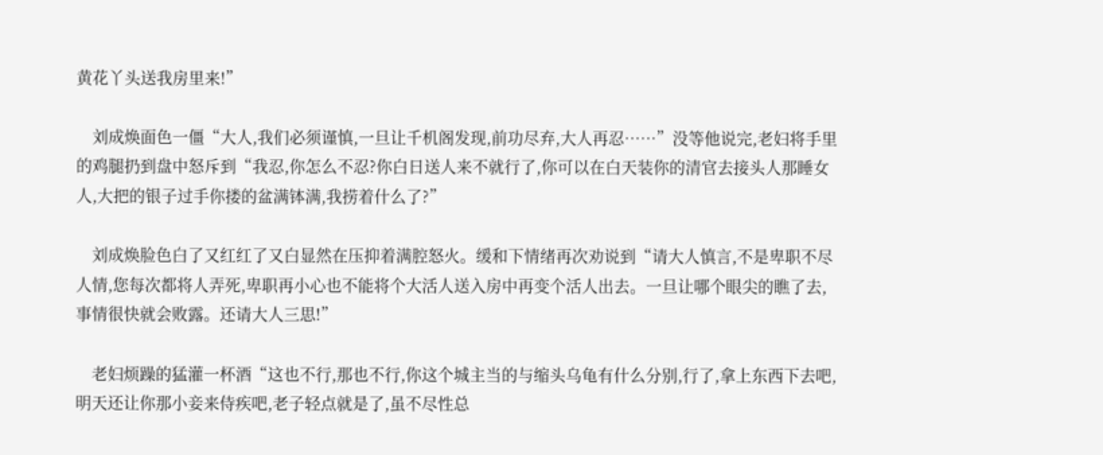黄花丫头送我房里来!”

    刘成焕面色一僵“大人,我们必须谨慎,一旦让千机阁发现,前功尽弃,大人再忍……”没等他说完,老妇将手里的鸡腿扔到盘中怒斥到“我忍,你怎么不忍?你白日送人来不就行了,你可以在白天装你的清官去接头人那睡女人,大把的银子过手你搂的盆满钵满,我捞着什么了?”

    刘成焕脸色白了又红红了又白显然在压抑着满腔怒火。缓和下情绪再次劝说到“请大人慎言,不是卑职不尽人情,您每次都将人弄死,卑职再小心也不能将个大活人送入房中再变个活人出去。一旦让哪个眼尖的瞧了去,事情很快就会败露。还请大人三思!”

    老妇烦躁的猛灌一杯酒“这也不行,那也不行,你这个城主当的与缩头乌龟有什么分别,行了,拿上东西下去吧,明天还让你那小妾来侍疾吧,老子轻点就是了,虽不尽性总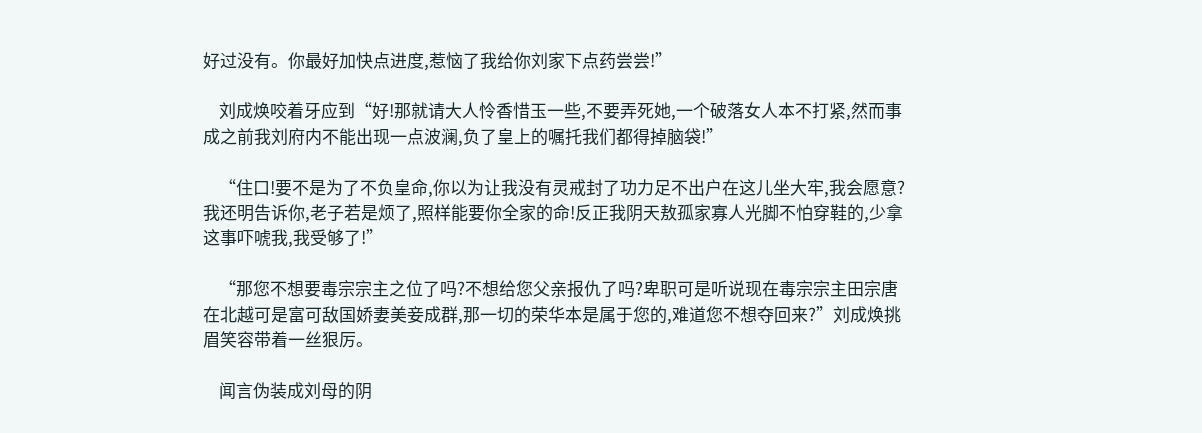好过没有。你最好加快点进度,惹恼了我给你刘家下点药尝尝!”

    刘成焕咬着牙应到“好!那就请大人怜香惜玉一些,不要弄死她,一个破落女人本不打紧,然而事成之前我刘府内不能出现一点波澜,负了皇上的嘱托我们都得掉脑袋!”

    “住口!要不是为了不负皇命,你以为让我没有灵戒封了功力足不出户在这儿坐大牢,我会愿意?我还明告诉你,老子若是烦了,照样能要你全家的命!反正我阴天敖孤家寡人光脚不怕穿鞋的,少拿这事吓唬我,我受够了!”

    “那您不想要毒宗宗主之位了吗?不想给您父亲报仇了吗?卑职可是听说现在毒宗宗主田宗唐在北越可是富可敌国娇妻美妾成群,那一切的荣华本是属于您的,难道您不想夺回来?”刘成焕挑眉笑容带着一丝狠厉。

    闻言伪装成刘母的阴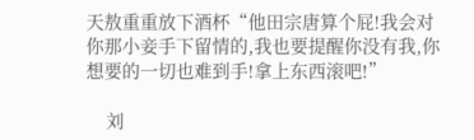天敖重重放下酒杯“他田宗唐算个屁!我会对你那小妾手下留情的,我也要提醒你没有我,你想要的一切也难到手!拿上东西滚吧!”

    刘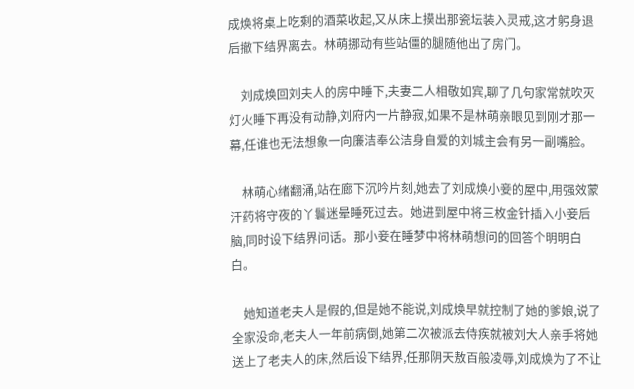成焕将桌上吃剩的酒菜收起,又从床上摸出那瓷坛装入灵戒,这才躬身退后撤下结界离去。林萌挪动有些站僵的腿随他出了房门。

    刘成焕回刘夫人的房中睡下,夫妻二人相敬如宾,聊了几句家常就吹灭灯火睡下再没有动静,刘府内一片静寂,如果不是林萌亲眼见到刚才那一幕,任谁也无法想象一向廉洁奉公洁身自爱的刘城主会有另一副嘴脸。

    林萌心绪翻涌,站在廊下沉吟片刻,她去了刘成焕小妾的屋中,用强效蒙汗药将守夜的丫鬟迷晕睡死过去。她进到屋中将三枚金针插入小妾后脑,同时设下结界问话。那小妾在睡梦中将林萌想问的回答个明明白白。

    她知道老夫人是假的,但是她不能说,刘成焕早就控制了她的爹娘,说了全家没命,老夫人一年前病倒,她第二次被派去侍疾就被刘大人亲手将她送上了老夫人的床,然后设下结界,任那阴天敖百般凌辱,刘成焕为了不让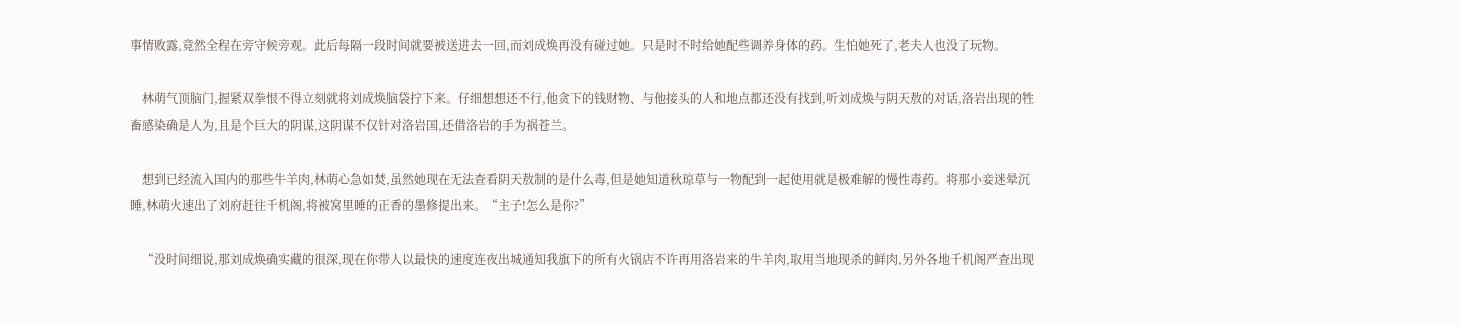事情败露,竟然全程在旁守候旁观。此后每隔一段时间就要被送进去一回,而刘成焕再没有碰过她。只是时不时给她配些调养身体的药。生怕她死了,老夫人也没了玩物。

    林萌气顶脑门,握紧双拳恨不得立刻就将刘成焕脑袋拧下来。仔细想想还不行,他贪下的钱财物、与他接头的人和地点都还没有找到,听刘成焕与阴天敖的对话,洛岩出现的牲畜感染确是人为,且是个巨大的阴谋,这阴谋不仅针对洛岩国,还借洛岩的手为祸苍兰。

    想到已经流入国内的那些牛羊肉,林萌心急如焚,虽然她现在无法查看阴天敖制的是什么毒,但是她知道秋琼草与一物配到一起使用就是极难解的慢性毒药。将那小妾迷晕沉睡,林萌火速出了刘府赶往千机阁,将被窝里睡的正香的墨修提出来。“主子!怎么是你?”

    “没时间细说,那刘成焕确实藏的很深,现在你带人以最快的速度连夜出城通知我旗下的所有火锅店不许再用洛岩来的牛羊肉,取用当地现杀的鲜肉,另外各地千机阁严查出现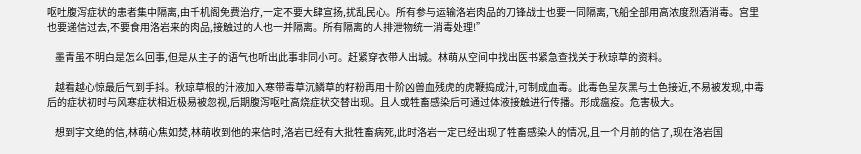呕吐腹泻症状的患者集中隔离,由千机阁免费治疗,一定不要大肆宣扬,扰乱民心。所有参与运输洛岩肉品的刀锋战士也要一同隔离,飞船全部用高浓度烈酒消毒。宫里也要递信过去,不要食用洛岩来的肉品,接触过的人也一并隔离。所有隔离的人排泄物统一消毒处理!”

    墨青虽不明白是怎么回事,但是从主子的语气也听出此事非同小可。赶紧穿衣带人出城。林萌从空间中找出医书紧急查找关于秋琼草的资料。

    越看越心惊最后气到手抖。秋琼草根的汁液加入寒带毒草沉鳞草的籽粉再用十阶凶兽血残虎的虎鞭捣成汁,可制成血毒。此毒色呈灰黑与土色接近,不易被发现,中毒后的症状初时与风寒症状相近极易被忽视,后期腹泻呕吐高烧症状交替出现。且人或牲畜感染后可通过体液接触进行传播。形成瘟疫。危害极大。

    想到宇文绝的信,林萌心焦如焚,林萌收到他的来信时,洛岩已经有大批牲畜病死,此时洛岩一定已经出现了牲畜感染人的情况,且一个月前的信了,现在洛岩国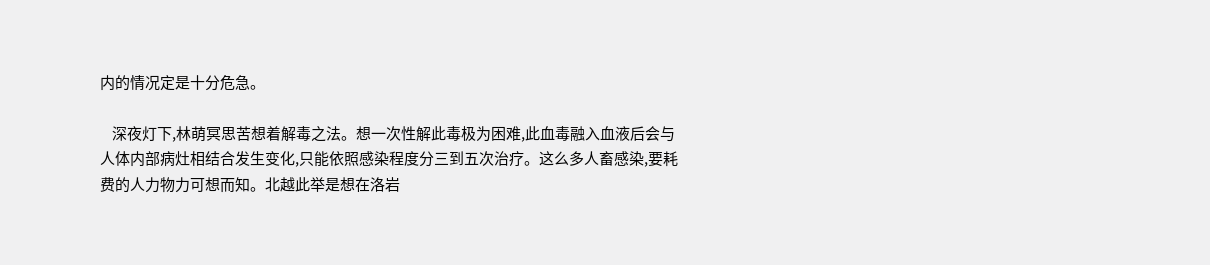内的情况定是十分危急。

    深夜灯下,林萌冥思苦想着解毒之法。想一次性解此毒极为困难,此血毒融入血液后会与人体内部病灶相结合发生变化,只能依照感染程度分三到五次治疗。这么多人畜感染,要耗费的人力物力可想而知。北越此举是想在洛岩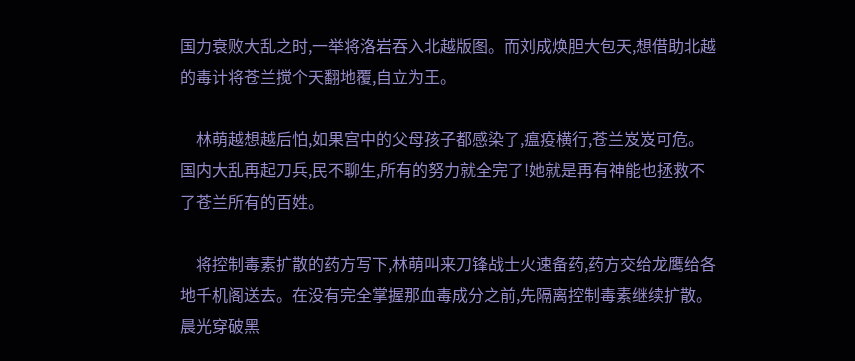国力衰败大乱之时,一举将洛岩吞入北越版图。而刘成焕胆大包天,想借助北越的毒计将苍兰搅个天翻地覆,自立为王。

    林萌越想越后怕,如果宫中的父母孩子都感染了,瘟疫横行,苍兰岌岌可危。国内大乱再起刀兵,民不聊生,所有的努力就全完了!她就是再有神能也拯救不了苍兰所有的百姓。

    将控制毒素扩散的药方写下,林萌叫来刀锋战士火速备药,药方交给龙鹰给各地千机阁送去。在没有完全掌握那血毒成分之前,先隔离控制毒素继续扩散。晨光穿破黑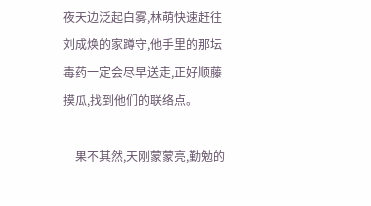夜天边泛起白雾,林萌快速赶往刘成焕的家蹲守,他手里的那坛毒药一定会尽早送走,正好顺藤摸瓜,找到他们的联络点。

    果不其然,天刚蒙蒙亮,勤勉的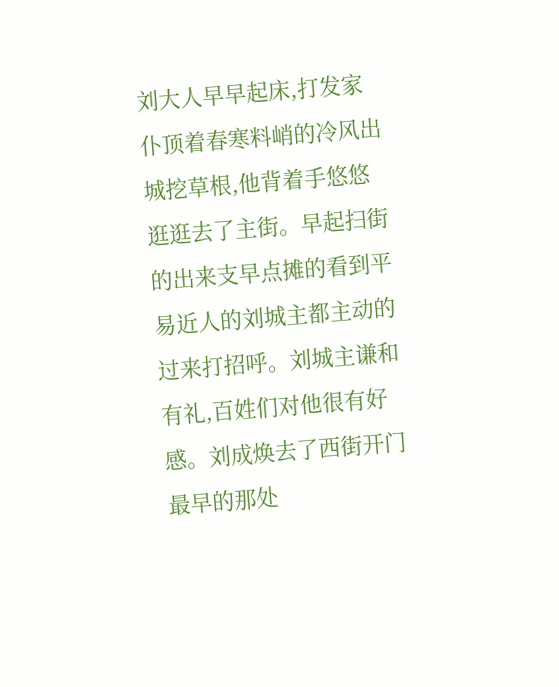刘大人早早起床,打发家仆顶着春寒料峭的冷风出城挖草根,他背着手悠悠逛逛去了主街。早起扫街的出来支早点摊的看到平易近人的刘城主都主动的过来打招呼。刘城主谦和有礼,百姓们对他很有好感。刘成焕去了西街开门最早的那处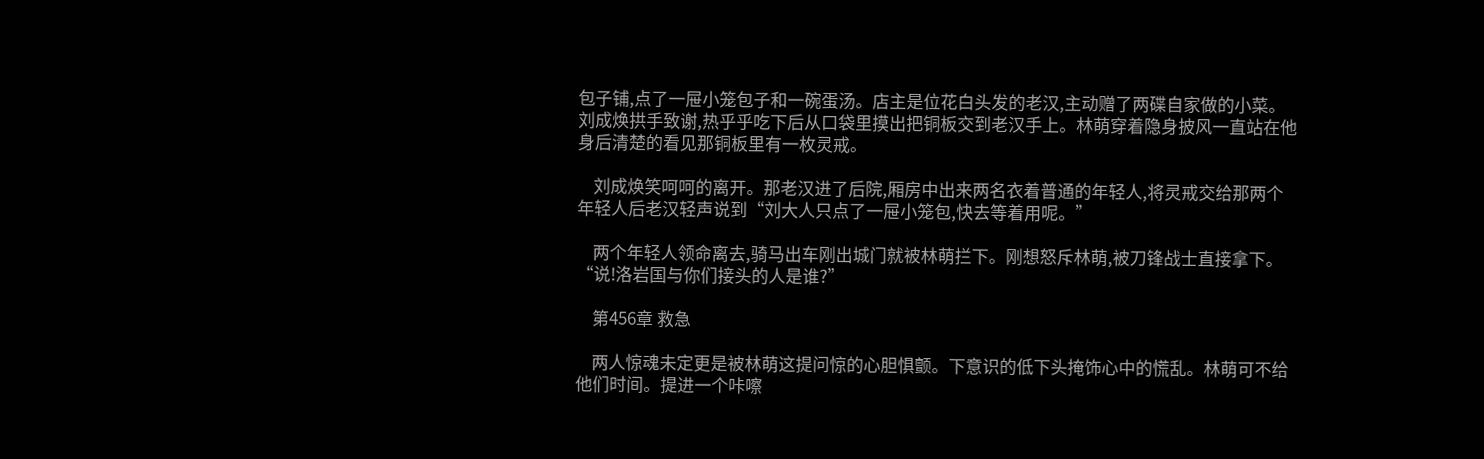包子铺,点了一屉小笼包子和一碗蛋汤。店主是位花白头发的老汉,主动赠了两碟自家做的小菜。刘成焕拱手致谢,热乎乎吃下后从口袋里摸出把铜板交到老汉手上。林萌穿着隐身披风一直站在他身后清楚的看见那铜板里有一枚灵戒。

    刘成焕笑呵呵的离开。那老汉进了后院,厢房中出来两名衣着普通的年轻人,将灵戒交给那两个年轻人后老汉轻声说到“刘大人只点了一屉小笼包,快去等着用呢。”

    两个年轻人领命离去,骑马出车刚出城门就被林萌拦下。刚想怒斥林萌,被刀锋战士直接拿下。“说!洛岩国与你们接头的人是谁?”

    第456章 救急

    两人惊魂未定更是被林萌这提问惊的心胆惧颤。下意识的低下头掩饰心中的慌乱。林萌可不给他们时间。提进一个咔嚓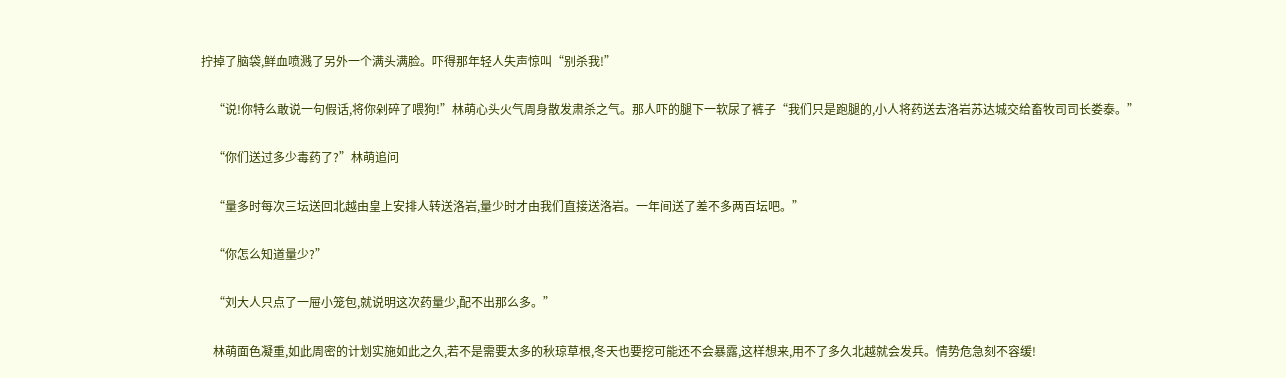拧掉了脑袋,鲜血喷溅了另外一个满头满脸。吓得那年轻人失声惊叫“别杀我!”

    “说!你特么敢说一句假话,将你剁碎了喂狗!”林萌心头火气周身散发肃杀之气。那人吓的腿下一软尿了裤子“我们只是跑腿的,小人将药送去洛岩苏达城交给畜牧司司长娄泰。”

    “你们送过多少毒药了?”林萌追问

    “量多时每次三坛送回北越由皇上安排人转送洛岩,量少时才由我们直接送洛岩。一年间送了差不多两百坛吧。”

    “你怎么知道量少?”

    “刘大人只点了一屉小笼包,就说明这次药量少,配不出那么多。”

    林萌面色凝重,如此周密的计划实施如此之久,若不是需要太多的秋琼草根,冬天也要挖可能还不会暴露,这样想来,用不了多久北越就会发兵。情势危急刻不容缓!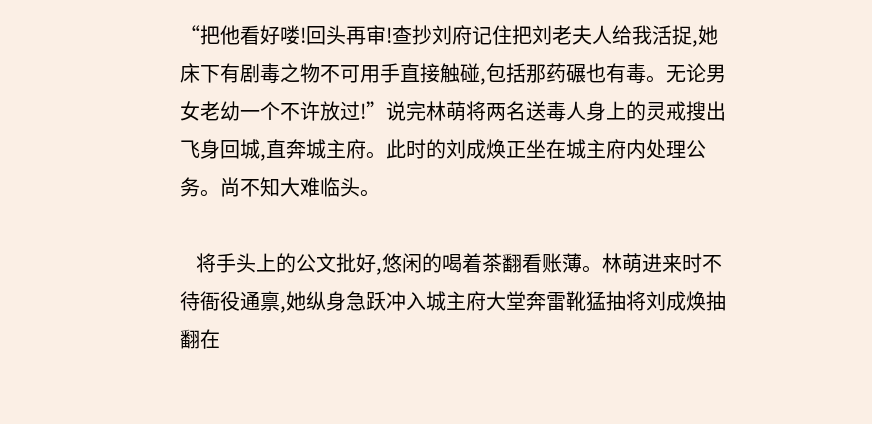“把他看好喽!回头再审!查抄刘府记住把刘老夫人给我活捉,她床下有剧毒之物不可用手直接触碰,包括那药碾也有毒。无论男女老幼一个不许放过!”说完林萌将两名送毒人身上的灵戒搜出飞身回城,直奔城主府。此时的刘成焕正坐在城主府内处理公务。尚不知大难临头。

    将手头上的公文批好,悠闲的喝着茶翻看账薄。林萌进来时不待衙役通禀,她纵身急跃冲入城主府大堂奔雷靴猛抽将刘成焕抽翻在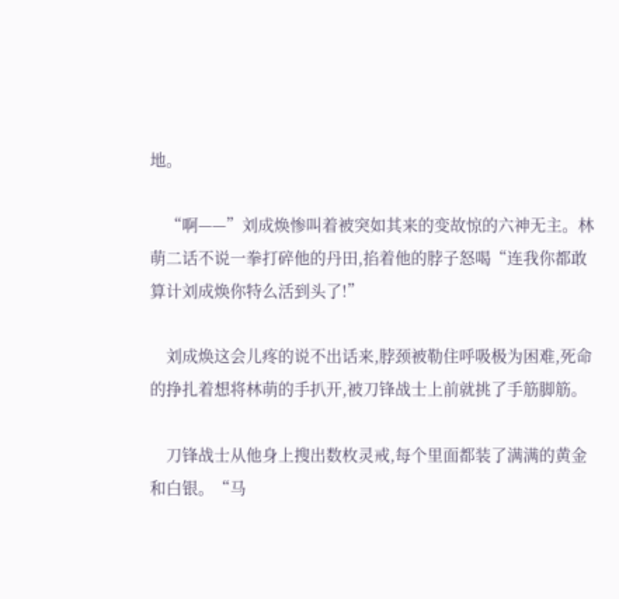地。

    “啊——”刘成焕惨叫着被突如其来的变故惊的六神无主。林萌二话不说一拳打碎他的丹田,掐着他的脖子怒喝“连我你都敢算计刘成焕你特么活到头了!”

    刘成焕这会儿疼的说不出话来,脖颈被勒住呼吸极为困难,死命的挣扎着想将林萌的手扒开,被刀锋战士上前就挑了手筋脚筋。

    刀锋战士从他身上搜出数枚灵戒,每个里面都装了满满的黄金和白银。“马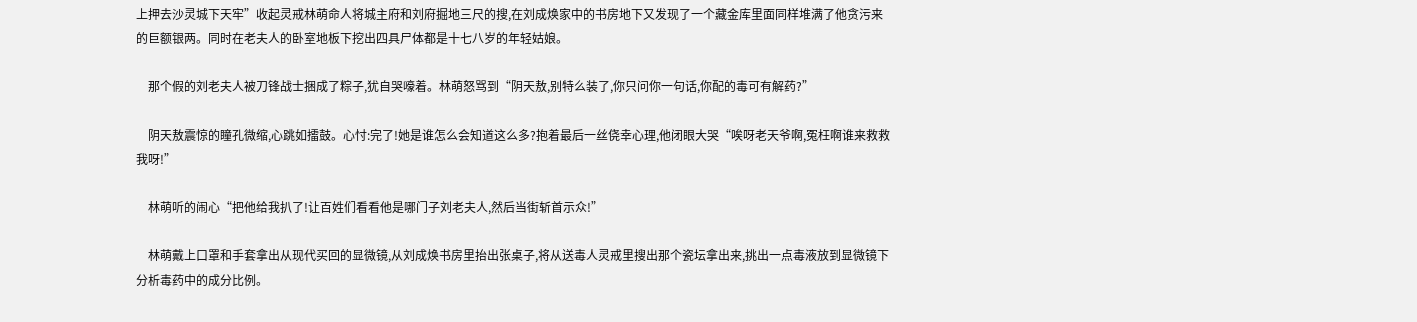上押去沙灵城下天牢”收起灵戒林萌命人将城主府和刘府掘地三尺的搜,在刘成焕家中的书房地下又发现了一个藏金库里面同样堆满了他贪污来的巨额银两。同时在老夫人的卧室地板下挖出四具尸体都是十七八岁的年轻姑娘。

    那个假的刘老夫人被刀锋战士捆成了粽子,犹自哭嚎着。林萌怒骂到“阴天敖,别特么装了,你只问你一句话,你配的毒可有解药?”

    阴天敖震惊的瞳孔微缩,心跳如擂鼓。心忖:完了!她是谁怎么会知道这么多?抱着最后一丝侥幸心理,他闭眼大哭“唉呀老天爷啊,冤枉啊谁来救救我呀!”

    林萌听的闹心“把他给我扒了!让百姓们看看他是哪门子刘老夫人,然后当街斩首示众!”

    林萌戴上口罩和手套拿出从现代买回的显微镜,从刘成焕书房里抬出张桌子,将从送毒人灵戒里搜出那个瓷坛拿出来,挑出一点毒液放到显微镜下分析毒药中的成分比例。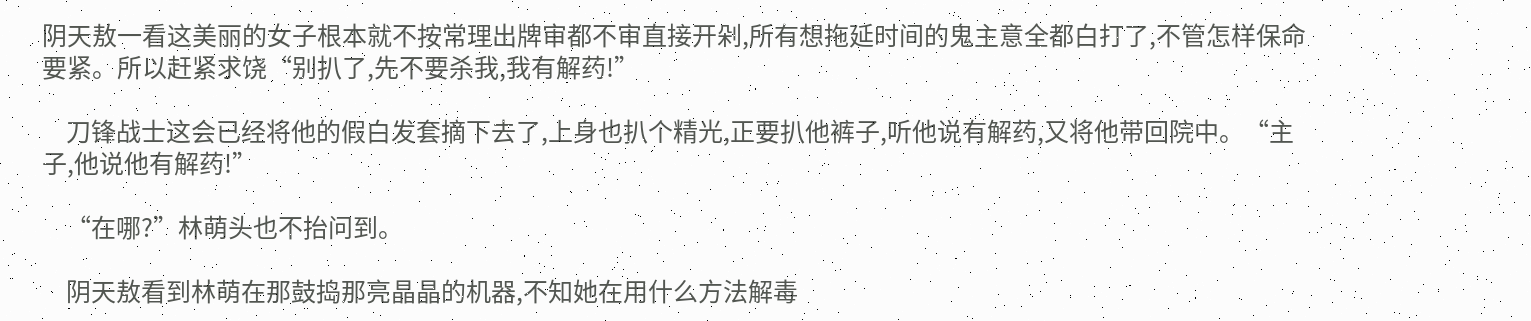阴天敖一看这美丽的女子根本就不按常理出牌审都不审直接开剁,所有想拖延时间的鬼主意全都白打了,不管怎样保命要紧。所以赶紧求饶“别扒了,先不要杀我,我有解药!”

    刀锋战士这会已经将他的假白发套摘下去了,上身也扒个精光,正要扒他裤子,听他说有解药,又将他带回院中。“主子,他说他有解药!”

    “在哪?”林萌头也不抬问到。

    阴天敖看到林萌在那鼓捣那亮晶晶的机器,不知她在用什么方法解毒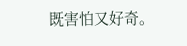既害怕又好奇。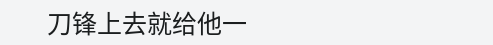刀锋上去就给他一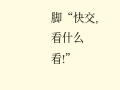脚“快交,看什么看!”